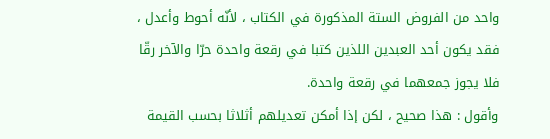واحد من الفروض الستة المذكورة في الكتاب ، لأنّه أحوط وأعدل ، فقد يكون أحد العبدين اللذين كتبا في رقعة واحدة حرّا والآخر رقّا فلا يجوز جمعهما في رقعة واحدة.
وأقول : هذا صحيح ، لكن إذا أمكن تعديلهم أثلاثا بحسب القيمة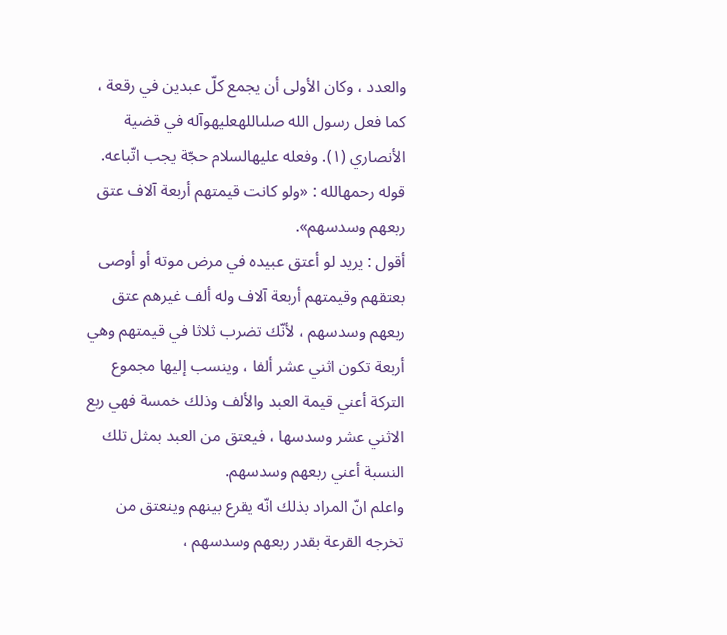والعدد ، وكان الأولى أن يجمع كلّ عبدين في رقعة ، كما فعل رسول الله صلىاللهعليهوآله في قضية الأنصاري (١). وفعله عليهالسلام حجّة يجب اتّباعه.
قوله رحمهالله : «ولو كانت قيمتهم أربعة آلاف عتق ربعهم وسدسهم».
أقول : يريد لو أعتق عبيده في مرض موته أو أوصى بعتقهم وقيمتهم أربعة آلاف وله ألف غيرهم عتق ربعهم وسدسهم ، لأنّك تضرب ثلاثا في قيمتهم وهي أربعة تكون اثني عشر ألفا ، وينسب إليها مجموع التركة أعني قيمة العبد والألف وذلك خمسة فهي ربع الاثني عشر وسدسها ، فيعتق من العبد بمثل تلك النسبة أعني ربعهم وسدسهم.
واعلم انّ المراد بذلك انّه يقرع بينهم وينعتق من تخرجه القرعة بقدر ربعهم وسدسهم ،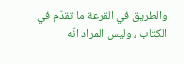والطريق في القرعة ما تقدّم في الكتاب ، وليس المراد انّه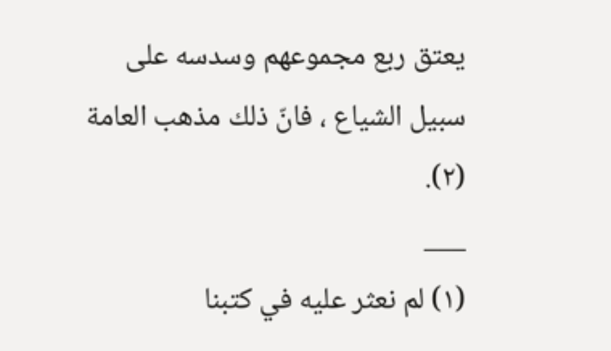يعتق ربع مجموعهم وسدسه على سبيل الشياع ، فانّ ذلك مذهب العامة (٢).
___
(١) لم نعثر عليه في كتبنا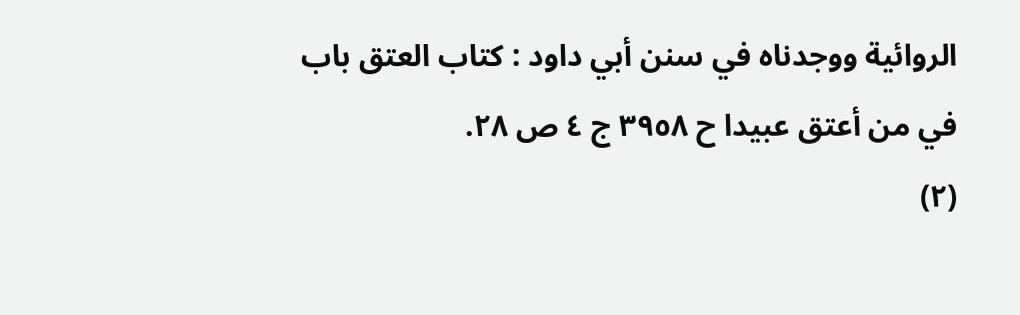الروائية ووجدناه في سنن أبي داود : كتاب العتق باب في من أعتق عبيدا ح ٣٩٥٨ ج ٤ ص ٢٨.
(٢)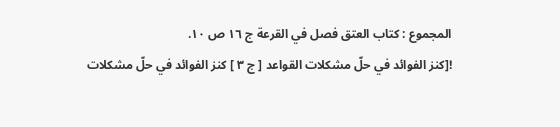المجموع : كتاب العتق فصل في القرعة ج ١٦ ص ١٠.
![كنز الفوائد في حلّ مشكلات القواعد [ ج ٣ ] كنز الفوائد في حلّ مشكلات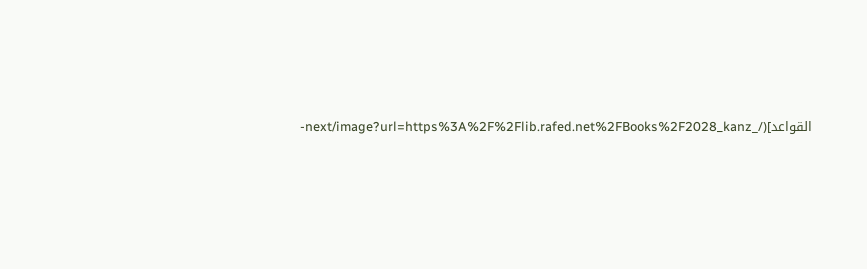القواعد](/_next/image?url=https%3A%2F%2Flib.rafed.net%2FBooks%2F2028_kanz-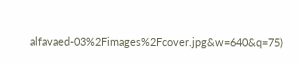alfavaed-03%2Fimages%2Fcover.jpg&w=640&q=75)